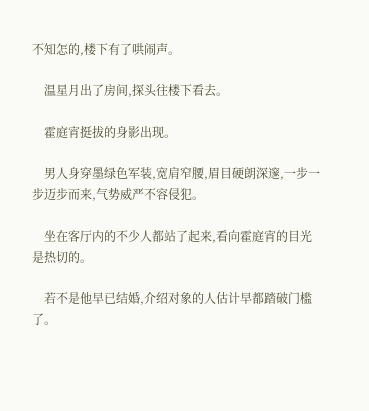不知怎的,楼下有了哄闹声。

    温星月出了房间,探头往楼下看去。

    霍庭宵挺拔的身影出现。

    男人身穿墨绿色军装,宽肩窄腰,眉目硬朗深邃,一步一步迈步而来,气势威严不容侵犯。

    坐在客厅内的不少人都站了起来,看向霍庭宵的目光是热切的。

    若不是他早已结婚,介绍对象的人估计早都踏破门槛了。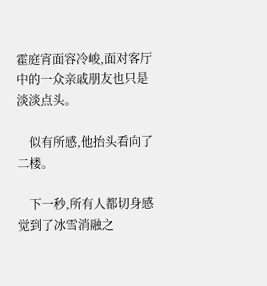霍庭宵面容冷峻,面对客厅中的一众亲戚朋友也只是淡淡点头。

    似有所感,他抬头看向了二楼。

    下一秒,所有人都切身感觉到了冰雪消融之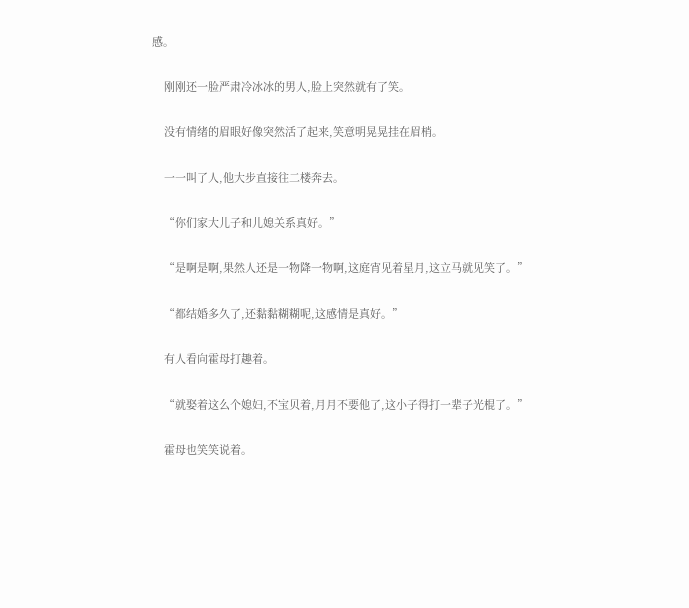感。

    刚刚还一脸严肃冷冰冰的男人,脸上突然就有了笑。

    没有情绪的眉眼好像突然活了起来,笑意明晃晃挂在眉梢。

    一一叫了人,他大步直接往二楼奔去。

    “你们家大儿子和儿媳关系真好。”

    “是啊是啊,果然人还是一物降一物啊,这庭宵见着星月,这立马就见笑了。”

    “都结婚多久了,还黏黏糊糊呢,这感情是真好。”

    有人看向霍母打趣着。

    “就娶着这么个媳妇,不宝贝着,月月不要他了,这小子得打一辈子光棍了。”

    霍母也笑笑说着。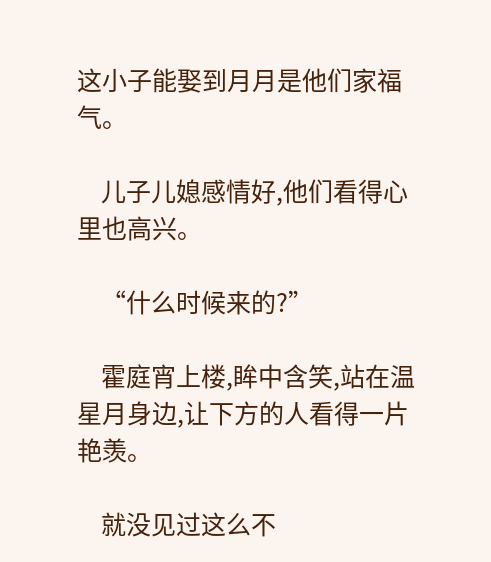这小子能娶到月月是他们家福气。

    儿子儿媳感情好,他们看得心里也高兴。

    “什么时候来的?”

    霍庭宵上楼,眸中含笑,站在温星月身边,让下方的人看得一片艳羡。

    就没见过这么不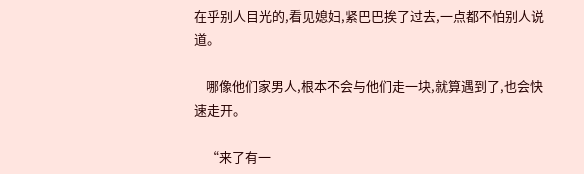在乎别人目光的,看见媳妇,紧巴巴挨了过去,一点都不怕别人说道。

    哪像他们家男人,根本不会与他们走一块,就算遇到了,也会快速走开。

    “来了有一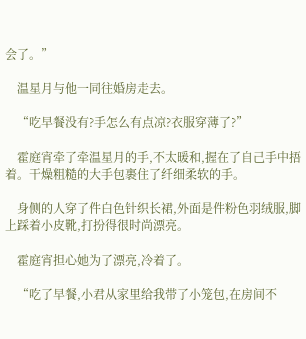会了。”

    温星月与他一同往婚房走去。

    “吃早餐没有?手怎么有点凉?衣服穿薄了?”

    霍庭宵牵了牵温星月的手,不太暖和,握在了自己手中捂着。干燥粗糙的大手包裹住了纤细柔软的手。

    身侧的人穿了件白色针织长裙,外面是件粉色羽绒服,脚上踩着小皮靴,打扮得很时尚漂亮。

    霍庭宵担心她为了漂亮,冷着了。

    “吃了早餐,小君从家里给我带了小笼包,在房间不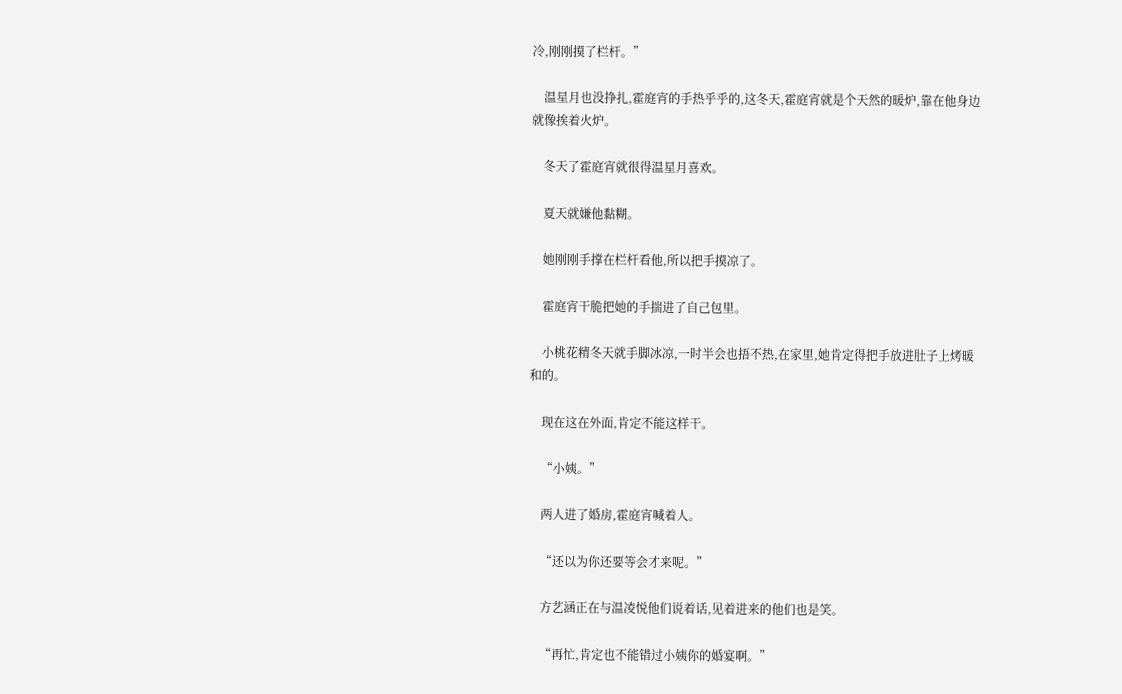冷,刚刚摸了栏杆。”

    温星月也没挣扎,霍庭宵的手热乎乎的,这冬天,霍庭宵就是个天然的暖炉,靠在他身边就像挨着火炉。

    冬天了霍庭宵就很得温星月喜欢。

    夏天就嫌他黏糊。

    她刚刚手撑在栏杆看他,所以把手摸凉了。

    霍庭宵干脆把她的手揣进了自己包里。

    小桃花精冬天就手脚冰凉,一时半会也捂不热,在家里,她肯定得把手放进肚子上烤暖和的。

    现在这在外面,肯定不能这样干。

    “小姨。”

    两人进了婚房,霍庭宵喊着人。

    “还以为你还要等会才来呢。”

    方艺涵正在与温凌悦他们说着话,见着进来的他们也是笑。

    “再忙,肯定也不能错过小姨你的婚宴啊。”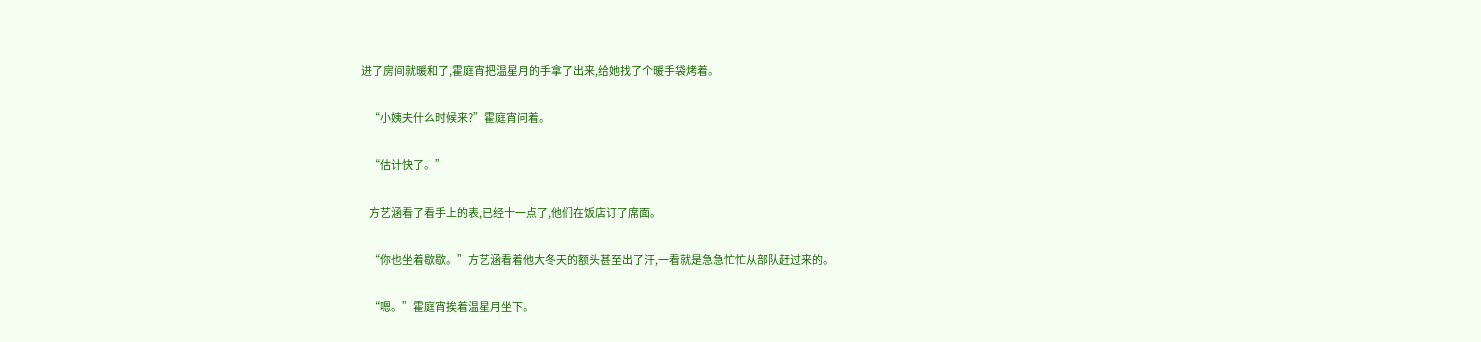进了房间就暖和了,霍庭宵把温星月的手拿了出来,给她找了个暖手袋烤着。

    “小姨夫什么时候来?”霍庭宵问着。

    “估计快了。”

    方艺涵看了看手上的表,已经十一点了,他们在饭店订了席面。

    “你也坐着歇歇。”方艺涵看着他大冬天的额头甚至出了汗,一看就是急急忙忙从部队赶过来的。

    “嗯。”霍庭宵挨着温星月坐下。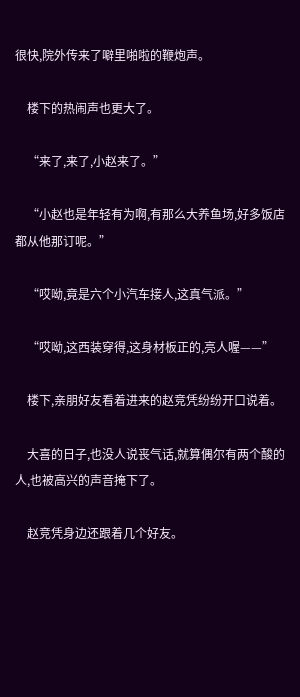很快,院外传来了噼里啪啦的鞭炮声。

    楼下的热闹声也更大了。

    “来了,来了,小赵来了。”

    “小赵也是年轻有为啊,有那么大养鱼场,好多饭店都从他那订呢。”

    “哎呦,竟是六个小汽车接人,这真气派。”

    “哎呦,这西装穿得,这身材板正的,亮人喔——”

    楼下,亲朋好友看着进来的赵竞凭纷纷开口说着。

    大喜的日子,也没人说丧气话,就算偶尔有两个酸的人,也被高兴的声音掩下了。

    赵竞凭身边还跟着几个好友。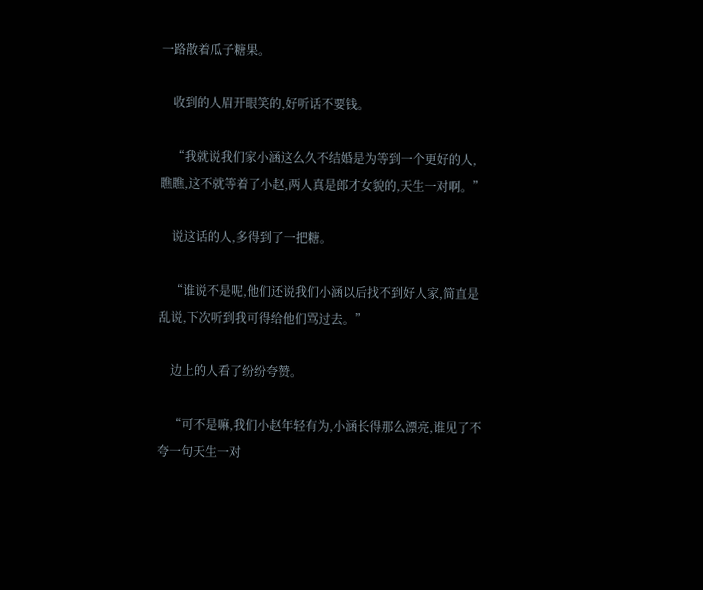一路散着瓜子糖果。

    收到的人眉开眼笑的,好听话不要钱。

    “我就说我们家小涵这么久不结婚是为等到一个更好的人,瞧瞧,这不就等着了小赵,两人真是郎才女貌的,天生一对啊。”

    说这话的人,多得到了一把糖。

    “谁说不是呢,他们还说我们小涵以后找不到好人家,简直是乱说,下次听到我可得给他们骂过去。”

    边上的人看了纷纷夸赞。

    “可不是嘛,我们小赵年轻有为,小涵长得那么漂亮,谁见了不夸一句天生一对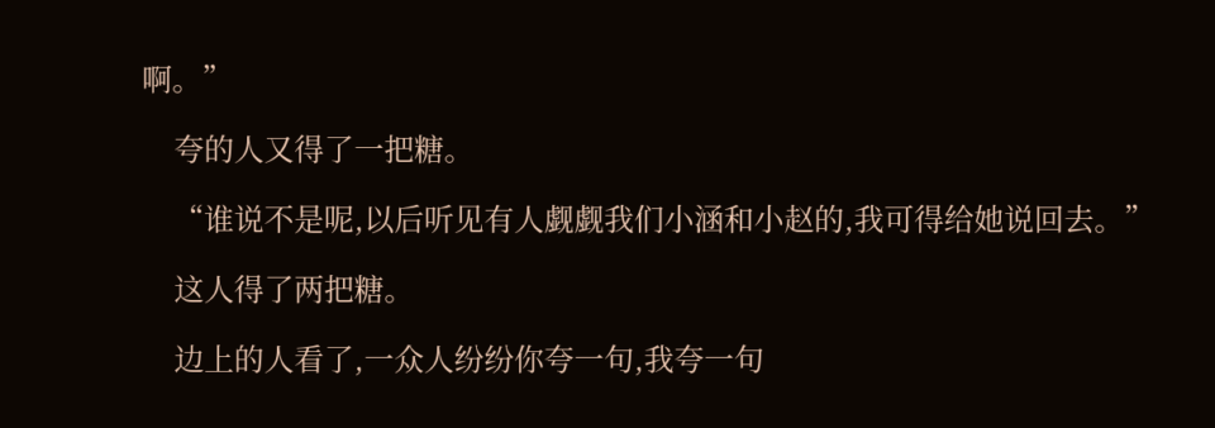啊。”

    夸的人又得了一把糖。

    “谁说不是呢,以后听见有人觑觑我们小涵和小赵的,我可得给她说回去。”

    这人得了两把糖。

    边上的人看了,一众人纷纷你夸一句,我夸一句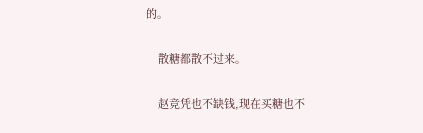的。

    散糖都散不过来。

    赵竞凭也不缺钱,现在买糖也不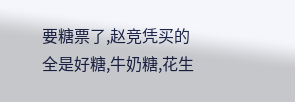要糖票了,赵竞凭买的全是好糖,牛奶糖,花生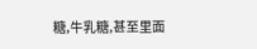糖,牛乳糖,甚至里面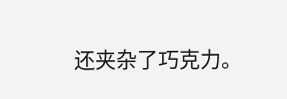还夹杂了巧克力。